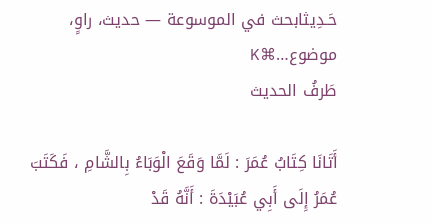حَـدِيثابحث في الموسوعة — حديث، راوٍ، موضوع…⌘K
طَرفُ الحديث

أَتَانَا كِتَابُ عُمَرَ : لَمَّا وَقَعَ الْوَبَاءُ بِالشَّامِ ، فَكَتَبَ عُمَرُ إِلَى أَبِي عُبَيْدَةَ : أَنَّهُ قَدْ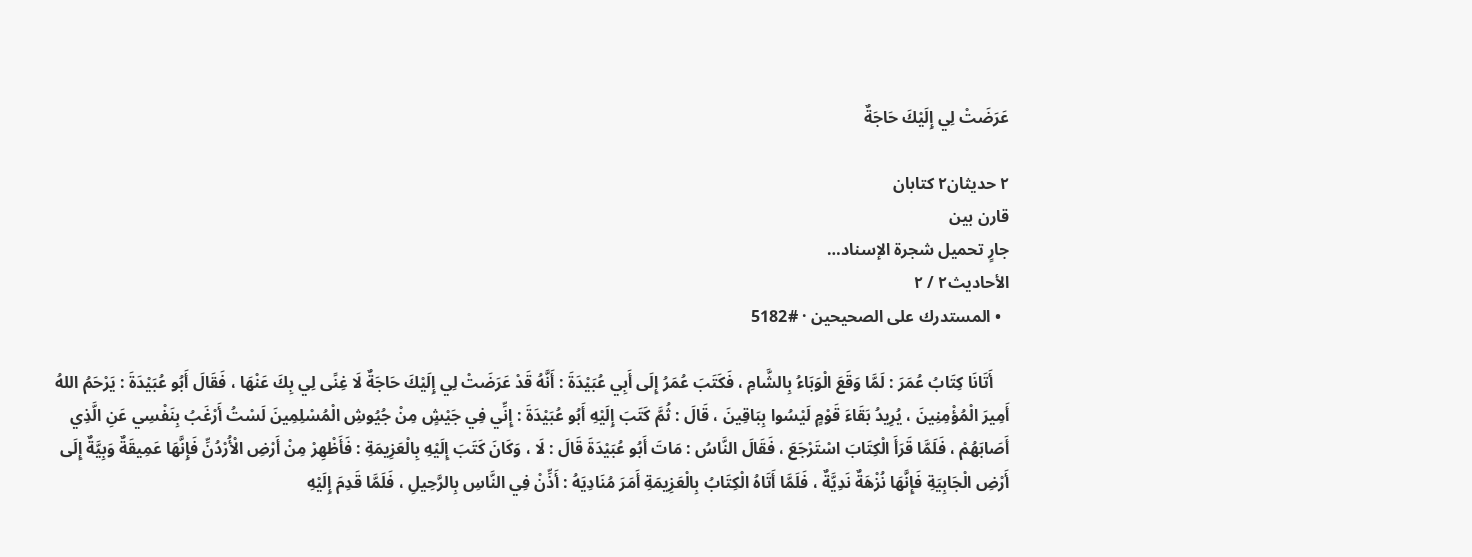عَرَضَتْ لِي إِلَيْكَ حَاجَةٌ

٢ حديثان٢ كتابان
قارن بين
جارٍ تحميل شجرة الإسناد…
الأحاديث٢ / ٢
  • المستدرك على الصحيحين · #5182

    أَتَانَا كِتَابُ عُمَرَ : لَمَّا وَقَعَ الْوَبَاءُ بِالشَّامِ ، فَكَتَبَ عُمَرُ إِلَى أَبِي عُبَيْدَةَ : أَنَّهُ قَدْ عَرَضَتْ لِي إِلَيْكَ حَاجَةٌ لَا غِنًى لِي بِكَ عَنْهَا ، فَقَالَ أَبُو عُبَيْدَةَ : يَرْحَمُ اللهُ أَمِيرَ الْمُؤْمِنِينَ ، يُرِيدُ بَقَاءَ قَوْمٍ لَيْسُوا بِبَاقِينَ ، قَالَ : ثُمَّ كَتَبَ إِلَيْهِ أَبُو عُبَيْدَةَ : إِنِّي فِي جَيْشٍ مِنْ جُيُوشِ الْمُسْلِمِينَ لَسْتُ أَرْغَبُ بِنَفْسِي عَنِ الَّذِي أَصَابَهُمْ ، فَلَمَّا قَرَأَ الْكِتَابَ اسْتَرْجَعَ ، فَقَالَ النَّاسُ : مَاتَ أَبُو عُبَيْدَةَ قَالَ : لَا ، وَكَانَ كَتَبَ إِلَيْهِ بِالْعَزِيمَةِ : فَأَظْهِرْ مِنْ أَرْضِ الْأُرْدُنِّ فَإِنَّهَا عَمِيقَةٌ وَبِيَّةٌ إِلَى أَرْضِ الْجَابِيَةِ فَإِنَّهَا نُزْهَةٌ نَدِيَّةٌ ، فَلَمَّا أَتَاهُ الْكِتَابُ بِالْعَزِيمَةِ أَمَرَ مُنَادِيَهُ : أَذِّنْ فِي النَّاسِ بِالرَّحِيلِ ، فَلَمَّا قَدِمَ إِلَيْهِ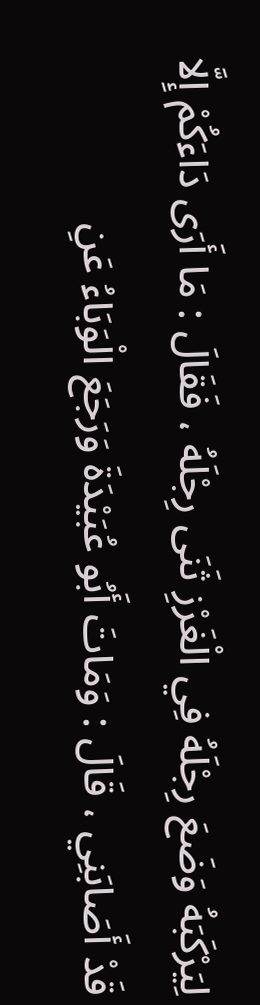لِيَرْكَبَهُ وَضَعَ رِجْلَهُ فِي الْغَرْزِ ثَنَى رِجْلَهُ ، فَقَالَ : مَا أَرَى دَاءَكُمْ إِلَّا قَدْ أَصَابَنِي ، قَالَ : وَمَاتَ أَبُو عُبَيْدَةَ وَرَجَعَ الْوَبَاءُ عَنِ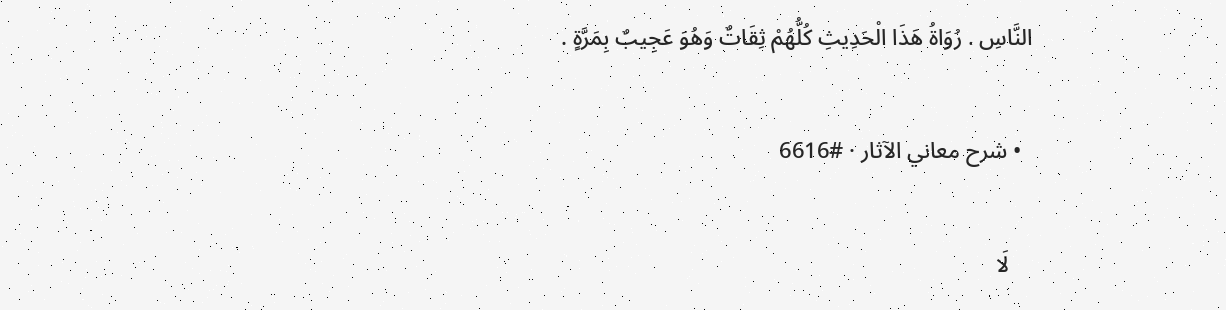النَّاسِ . رُوَاةُ هَذَا الْحَدِيثِ كُلُّهُمْ ثِقَاتٌ وَهُوَ عَجِيبٌ بِمَرَّةٍ .

  • شرح معاني الآثار · #6616

    لَا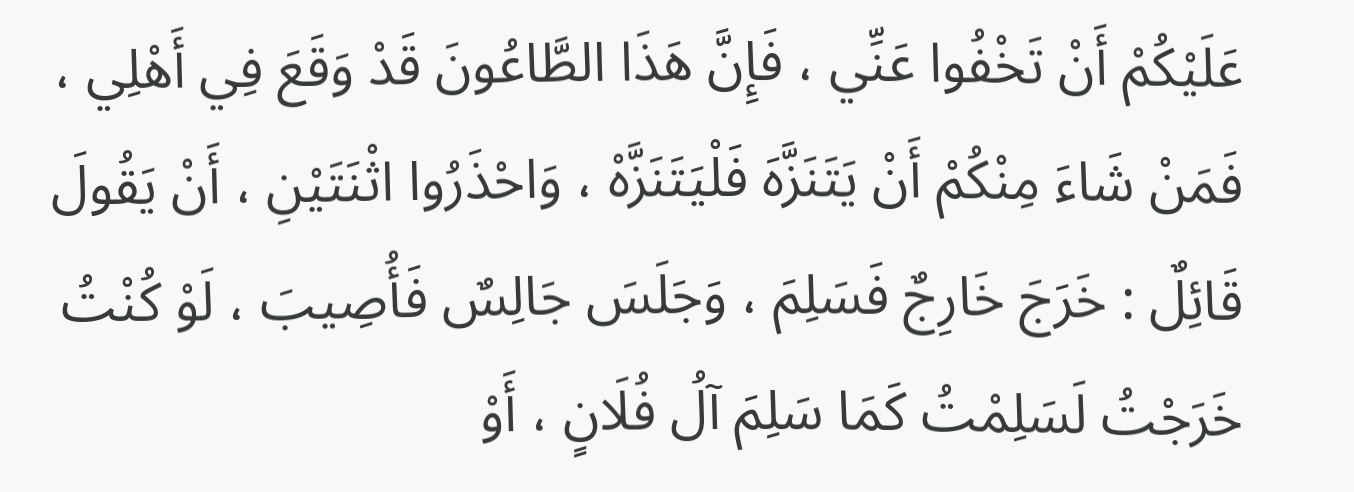عَلَيْكُمْ أَنْ تَخْفُوا عَنِّي ، فَإِنَّ هَذَا الطَّاعُونَ قَدْ وَقَعَ فِي أَهْلِي ، فَمَنْ شَاءَ مِنْكُمْ أَنْ يَتَنَزَّهَ فَلْيَتَنَزَّهْ ، وَاحْذَرُوا اثْنَتَيْنِ ، أَنْ يَقُولَ قَائِلٌ : خَرَجَ خَارِجٌ فَسَلِمَ ، وَجَلَسَ جَالِسٌ فَأُصِيبَ ، لَوْ كُنْتُ خَرَجْتُ لَسَلِمْتُ كَمَا سَلِمَ آلُ فُلَانٍ ، أَوْ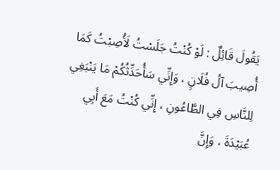يَقُولَ قَائِلٌ : لَوْ كُنْتُ جَلَسْتُ لَأُصِبْتُ كَمَا أُصِيبَ آلُ فُلَانٍ ، وَإِنِّي سَأُحَدِّثُكُمْ مَا يَنْبَغِي لِلنَّاسِ فِي الطَّاعُونِ ، إِنِّي كُنْتُ مَعَ أَبِي عُبَيْدَةَ ، وَإِنَّ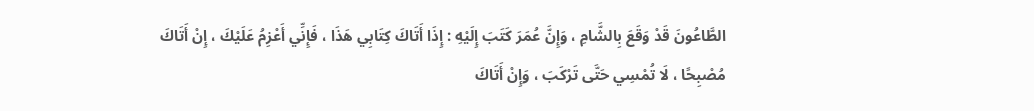الطَّاعُونَ قَدْ وَقَعَ بِالشَّامِ ، وَإِنَّ عُمَرَ كَتَبَ إِلَيْهِ : إِذَا أَتَاكَ كِتَابِي هَذَا ، فَإِنِّي أَعْزِمُ عَلَيْكَ ، إِنْ أَتَاكَ مُصْبِحًا ، لَا تُمْسِي حَتَّى تَرْكَبَ ، وَإِنْ أَتَاكَ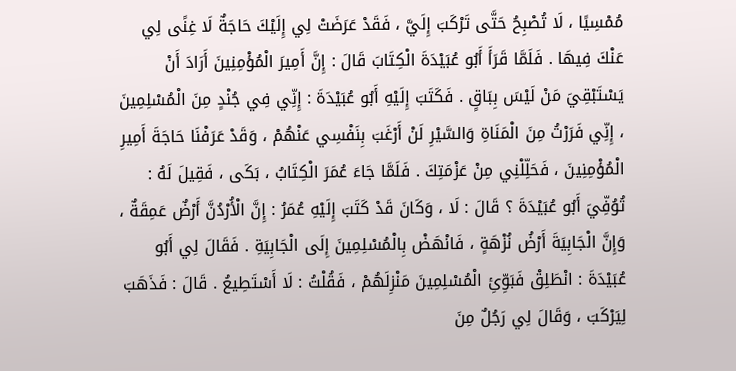مُمْسِيًا ، لَا تُصْبِحُ حَتَّى تَرْكَبَ إِلَيَّ ، فَقَدْ عَرَضَتْ لِي إِلَيْكَ حَاجَةٌ لَا غِنًى لِي عَنْكَ فِيهَا . فَلَمَّا قَرَأَ أَبُو عُبَيْدَةَ الْكِتَابَ قَالَ : إِنَّ أَمِيرَ الْمُؤْمِنِينَ أَرَادَ أَنْ يَسْتَبْقِيَ مَنْ لَيْسَ بِبَاقٍ . فَكَتَبَ إِلَيْهِ أَبُو عُبَيْدَةَ : إِنِّي فِي جُنْدٍ مِنَ الْمُسْلِمِينَ ، إِنِّي فَرَرْتُ مِنَ الْمَنَاةِ وَالسَّيْرِ لَنْ أَرْغَبَ بِنَفْسِي عَنْهُمْ ، وَقَدْ عَرَفْنَا حَاجَةَ أَمِيرِ الْمُؤْمِنِينَ ، فَحَلِّلْنِي مِنْ عَزْمَتِكَ . فَلَمَّا جَاءَ عُمَرَ الْكِتَابُ ، بَكَى ، فَقِيلَ لَهُ : تُوُفِّيَ أَبُو عُبَيْدَةَ ؟ قَالَ : لَا ، وَكَانَ قَدْ كَتَبَ إِلَيْهِ عُمَرُ : إِنَّ الْأُرْدُنَّ أَرْضٌ عَمِقَةٌ ، وَإِنَّ الْجَابِيَةَ أَرْضُ نُزْهَةٍ ، فَانْهَضْ بِالْمُسْلِمِينَ إِلَى الْجَابِيَةِ . فَقَالَ لِي أَبُو عُبَيْدَةَ : انْطَلِقْ فَبَوِّئِ الْمُسْلِمِينَ مَنْزِلَهُمْ ، فَقُلْتُ : لَا أَسْتَطِيعُ . قَالَ : فَذَهَبَ لِيَرْكَبَ ، وَقَالَ لِي رَجُلٌ مِنَ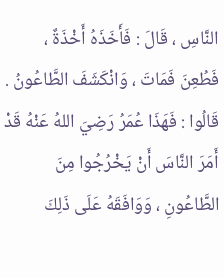النَّاسِ ، قَالَ : فَأَخَذَهُ أَخْذَةٌ ، فَطُعِنَ فَمَاتَ ، وَانْكَشَفَ الطَّاعُونُ . قَالُوا : فَهَذَا عُمَرُ رَضِيَ اللهُ عَنْهُ قَدْ أَمَرَ النَّاسَ أَنْ يَخْرُجُوا مِنَ الطَّاعُونِ ، وَوَافَقَهُ عَلَى ذَلِكَ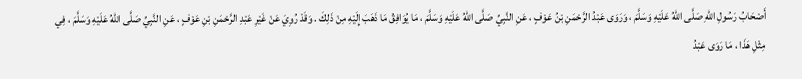أَصْحَابُ رَسُولِ اللهِ صَلَّى اللهُ عَلَيْهِ وَسَلَّمَ ، وَرَوَى عَبْدُ الرَّحْمَنِ بْنُ عَوْفٍ ، عَنِ النَّبِيِّ صَلَّى اللهُ عَلَيْهِ وَسَلَّمَ ، مَا يُوَافِقُ مَا ذَهَبَ إِلَيْهِ مِنْ ذَلِكَ . وَقَدْ رُوِيَ عَنْ غَيْرِ عَبْدِ الرَّحْمَنِ بْنِ عَوْفٍ ، عَنِ النَّبِيِّ صَلَّى اللهُ عَلَيْهِ وَسَلَّمَ ، فِي مِثْلِ هَذَا ، مَا رَوَى عَبْدُ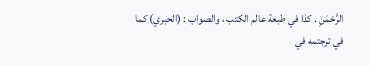الرَّحْمَنِ . كذا في طبعة عالم الكتب ، والصواب : (الحبري) كما في ترجتمه في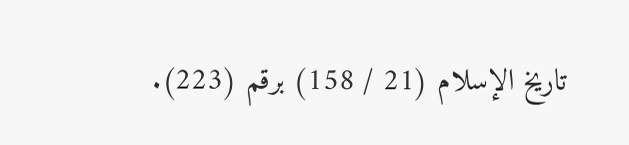تاريخ الإسلام (21 / 158) برقم (223).